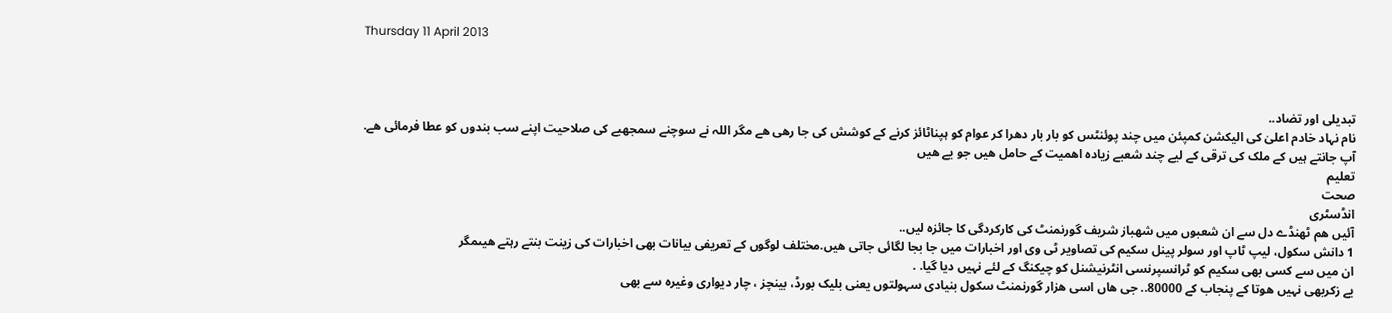Thursday 11 April 2013



تبدیلی اور تضاد..
نام نہاد خادم اعلیٰ کی الیکشن کمپئن میں چند پوئنٹس کو بار بار دهرا کر عوام کو ہپناٹائز کرنے کے کوشش کی جا رهی هے مگر اللہ نے سوچنے سمجهبے کی صلاحیت اپنے سب بندوں کو عطا فرمائی هے.
آپ جانتے ہیں کے ملک کی ترقی کے لیے چند شعبے زیاده اهمیت کے حامل هیں جو یے هیں
تعلیم
صحت
انڈسٹری
آئیں هم ٹهنڈے دل سے ان شعبوں میں شهباز شریف گورنمنٹ کی کارکردگی کا جائزہ لیں..
1 دانش سکول، لیپ ٹاپ اور سولر پینل سکیم کی تصاویر ٹی وی اور اخبارات میں جا بجا لگائی جاتی هیں.مختلف لوگوں کے تعریفی بیانات بهی اخبارات کی زینت بنتے رہتے هیںمگر
ان میں سے کسی بهی سکیم کو ٹرانسپرنسی انٹرنیشنل کو چیکنگ کے لئے نہیں دیا گیا. .
یے زکربهی نہیں هوتا کے پنجاب کے 80000.. جی هاں اسی هزار گورنمنٹ سکول بنیادی سہولتوں یعنی بلیک بورڈ، بینچز ، چار دیواری وغیره سے بهی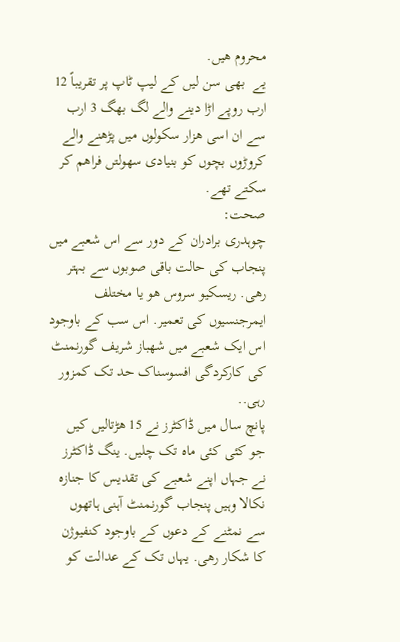محروم هیں.
یے  بهی سن لیں کے لیپ ٹاپ پر تقریباً 12 ارب روپے اڑا دینے والے لگ بهگ 3 ارب سے ان اسی هزار سکولوں میں پڑهنے والے کروڑوں بچوں کو بنیادی سهولتں فراهم کر سکتے تهے.
صحت:
چوہدری برادران کے دور سے اس شعبے میں پنجاب کی حالت باقی صوبوں سے بہتر رهی. ریسکیو سروس هو یا مختلف ایمرجنسیوں کی تعمیر. اس سب کے باوجود اس ایک شعبے میں شهباز شریف گورنمنٹ کی کارکردگی افسوسناک حد تک کمزور رہی..
پانچ سال میں ڈاکٹرز نے 15 هڑتالیں کیں جو کئی کئی ماه تک چلیں. ینگ ڈاکٹرز نے جہاں اپنے شعبے کی تقدیس کا جنازه نکالا وہیں پنجاب گورنمنٹ آہنی ہاتهوں سے نمٹنے کے دعوں کے باوجود کنفیوژن کا شکار رهی. یہاں تک کے عدالت کو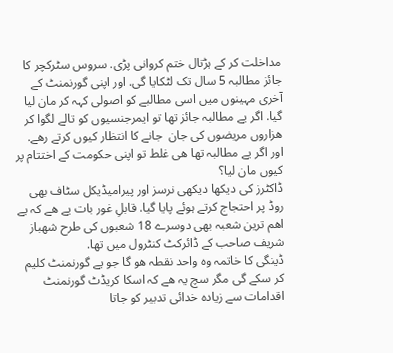مداخلت کر کے ہڑتال ختم کروانی پڑی. سروس سٹرکچر کا جائز مطالبہ 5 سال تک لٹکایا گی. اور اپنی گورنمنٹ کے آخری مہینوں میں اسی مطالبے کو اصولی کہہ کر مان لیا گیا. اگر یے مطالبہ جائز تها تو ایمرجنسیوں کو تالے لگوا کر هزاروں مریضوں کی جان  جانے کا انتظار کیوں کرتے رهے. اور اگر یے مطالبہ تها هی غلط تو اپنی حکومت کے اختتام پر کیوں مان لیا؟
ڈاکٹرز کی دیکها دیکهی نرسز اور پیرامیڈیکل سٹاف بهی روڈ پر احتجاج کرتے ہوئے پایا گیا. قابلِ غور بات یے هے کہ یے اهم ترین شعبہ بهی دوسرے 18 شعبوں کی طرح شهباز شریف صاحب کے ڈائرکٹ کنٹرول میں تها.
ڈینگی کا خاتمہ وه واحد نقطہ هو گا جو یے گورنمنٹ کلیم کر سکے گی مگر سچ یہ هے کہ اسکا کریڈٹ گورنمنٹ اقدامات سے زیاده خدائی تدبیر کو جاتا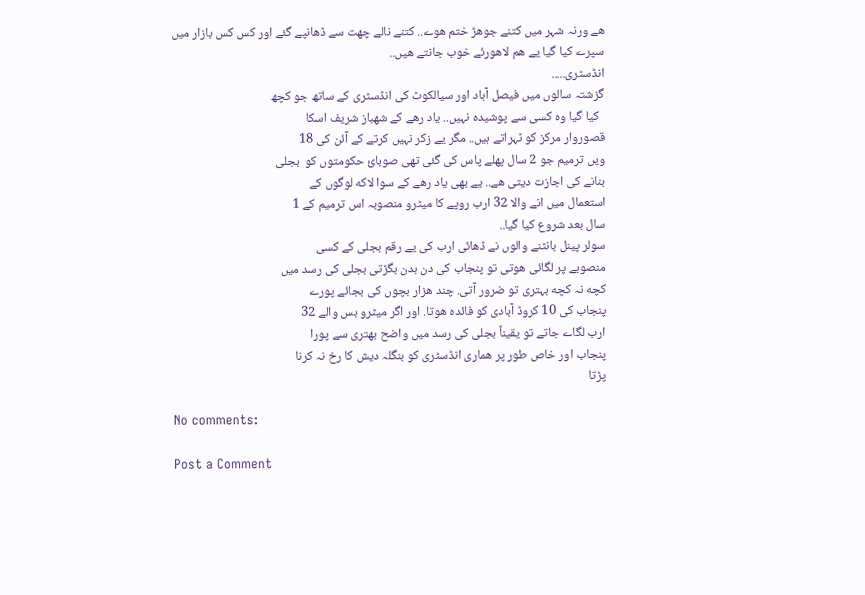هے ورنہ شہر میں کتنے جوهڑ ختم هوے.. کتنے نالے چهت سے ڈهانپے گئے اور کس کس بازار میں سپرے کیا گیا یے هم لاهورئے خوب جانتے هیں..
انڈسٹری.....
گزشتہ سالوں میں فیصل آباد اور سیالکوٹ کی انڈسٹری کے ساتھ جو کچھ
  کیا گیا وه کسی سے پوشیدہ نہیں.. یاد رهے کے شهباز شریف اسکا
قصوروار مرکز کو ٹہراتے ہیں.. مگر یے زکر نہیں کرتے کے آئن کی 18
ویں ترمیم جو 2 سال پهلے پاس کی گئی تهی صوبائ حکومتوں کو  بجلی
بنانے کی اجازت دیتی هے.. یے بهی یاد رهے کے سوا لاکه لوگوں کے
استعمال میں انے والا 32 ارب روپے کا میٹرو منصوبہ اس ترمیم کے 1
سال بعد شروع کیا گیا..
سولر پینل بانٹنے والوں نے ڈهائی ارب کی یے رقم بجلی کے کسی
منصوبے پر لگائی هوتی تو پنجاب کی دن بدن بگڑتی بجلی کی رسد میں
کچه نہ کچه بہتری تو ضرور آتی. چند هزار بچوں کی بجائے پورے
پنجاب کی 10 کروڈ آبادی کو فائدہ هوتا. اور اگر میٹرو بس والے 32
ارب لگاے جاتے تو یقیناً بجلی کی رسد میں واضح بهتری سے پورا
پنجاب اور خاص طور پر هماری انڈسٹری کو بنگلہ دیش کا رخ نہ کرنا
پڑتا

No comments:

Post a Comment